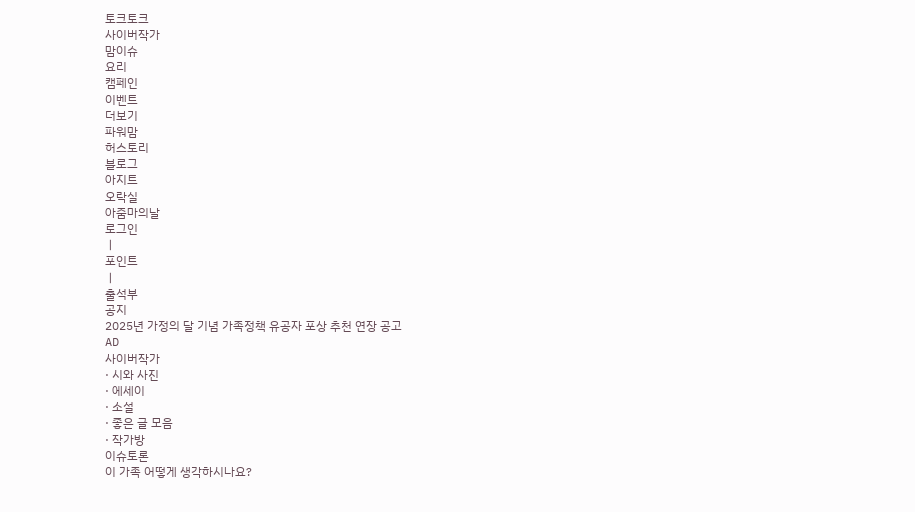토크토크
사이버작가
맘이슈
요리
캠페인
이벤트
더보기
파워맘
허스토리
블로그
아지트
오락실
아줌마의날
로그인
ㅣ
포인트
ㅣ
출석부
공지
2025년 가정의 달 기념 가족정책 유공자 포상 추천 연장 공고
AD
사이버작가
· 시와 사진
· 에세이
· 소설
· 좋은 글 모음
· 작가방
이슈토론
이 가족 어떻게 생각하시나요?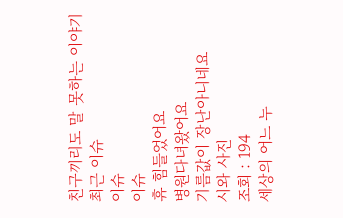친구끼리도 말 못하는 이야기
최근 이슈
이슈
이슈
휴 힘들었어요
병원다녀왔어요
기름값이 장난아니네요
시와 사진
조회 : 194
세상의 어느 누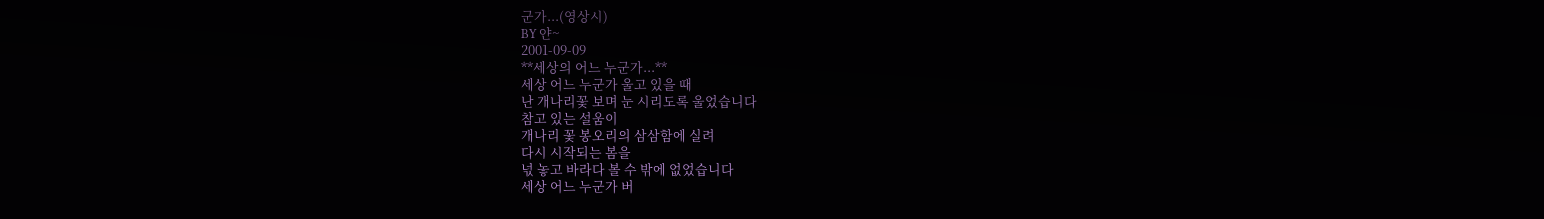군가...(영상시)
BY 얀~
2001-09-09
**세상의 어느 누군가...**
세상 어느 누군가 울고 있을 때
난 개나리꽃 보며 눈 시리도록 울었습니다
참고 있는 설움이
개나리 꽃 봉오리의 삼삼함에 실려
다시 시작되는 봄을
넋 놓고 바라다 볼 수 밖에 없었습니다
세상 어느 누군가 버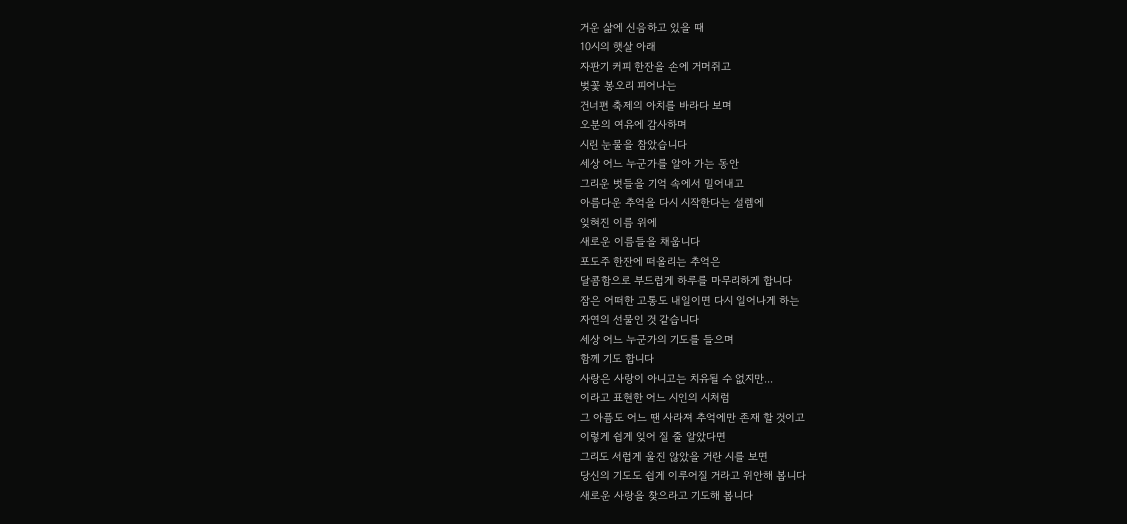거운 삶에 신음하고 있을 때
10시의 햇살 아래
자판기 커피 한잔을 손에 거머쥐고
벚꽃 봉오리 피어나는
건너편 축제의 아치를 바라다 보며
오분의 여유에 감사하며
시린 눈물을 참았습니다
세상 어느 누군가를 알아 가는 동안
그리운 벗들을 기억 속에서 밀어내고
아름다운 추억을 다시 시작한다는 설렘에
잊혀진 이름 위에
새로운 이름들을 채웁니다
포도주 한잔에 떠올리는 추억은
달콤함으로 부드럽게 하루를 마무리하게 합니다
잠은 어떠한 고통도 내일이면 다시 일어나게 하는
자연의 선물인 것 같습니다
세상 어느 누군가의 기도를 들으며
함께 기도 합니다
사랑은 사랑이 아니고는 치유될 수 없지만...
이라고 표현한 어느 시인의 시처럼
그 아픔도 어느 땐 사라져 추억에만 존재 할 것이고
이렇게 쉽게 잊어 질 줄 알았다면
그리도 서럽게 울진 않았을 거란 시를 보면
당신의 기도도 쉽게 이루어질 거라고 위안해 봅니다
새로운 사랑을 찾으라고 기도해 봅니다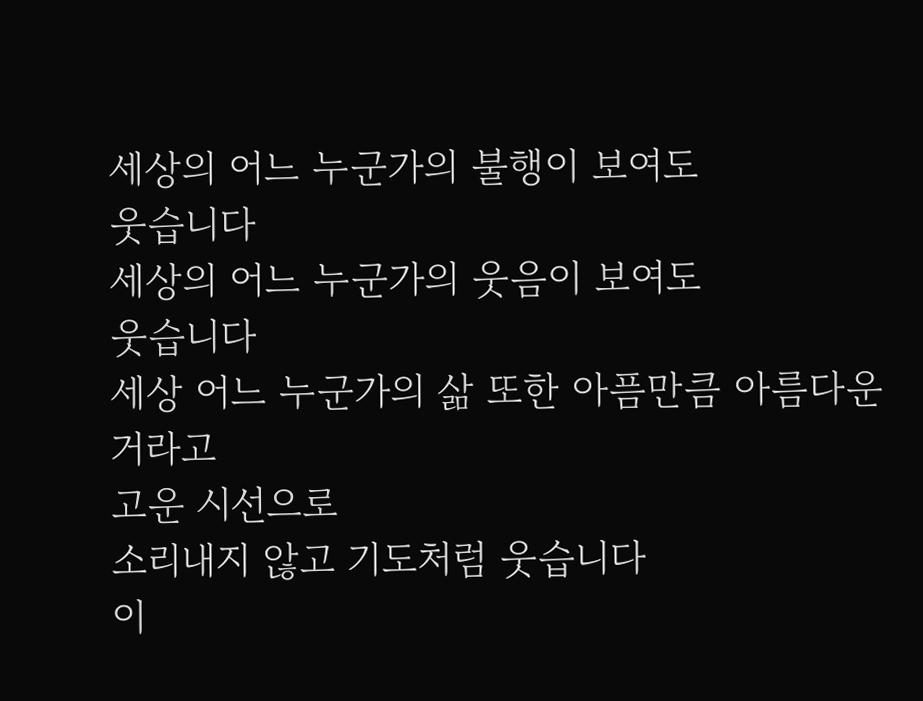세상의 어느 누군가의 불행이 보여도
웃습니다
세상의 어느 누군가의 웃음이 보여도
웃습니다
세상 어느 누군가의 삶 또한 아픔만큼 아름다운거라고
고운 시선으로
소리내지 않고 기도처럼 웃습니다
이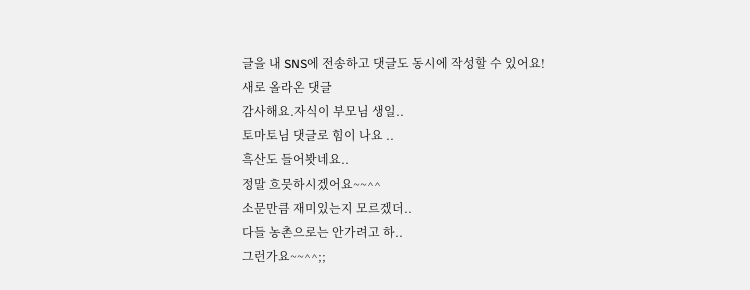글을 내 SNS에 전송하고 댓글도 동시에 작성할 수 있어요!
새로 올라온 댓글
감사해요.자식이 부모님 생일..
토마토님 댓글로 힘이 나요 ..
흑산도 들어봣네요..
정말 흐믓하시겠어요~~^^
소문만큼 재미있는지 모르겠더..
다들 농촌으로는 안가려고 하..
그런가요~~^^;;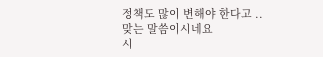정책도 많이 변해야 한다고 ..
맞는 말씀이시네요
시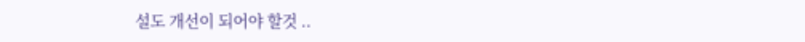설도 개선이 되어야 할것 ..